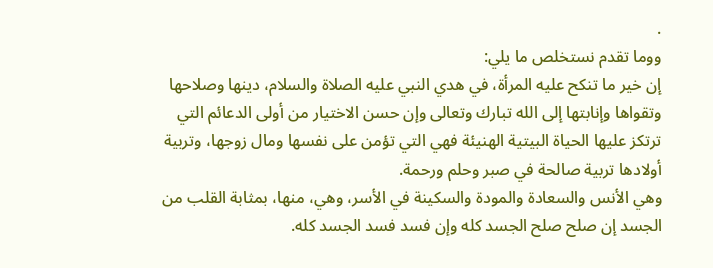.
ووما تقدم نستخلص ما يلي:
إن خير ما تنكح عليه المرأة، في هدي النبي عليه الصلاة والسلام، دينها وصلاحها وتقواها وإنابتها إلى الله تبارك وتعالى وإن حسن الاختيار من أولى الدعائم التي ترتكز عليها الحياة البيتية الهنيئة فهي التي تؤمن على نفسها ومال زوجها، وتربية أولادها تربية صالحة في صبر وحلم ورحمة.
وهي الأنس والسعادة والمودة والسكينة في الأسر، وهي، منها، بمثابة القلب من الجسد إن صلح صلح الجسد كله وإن فسد فسد الجسد كله.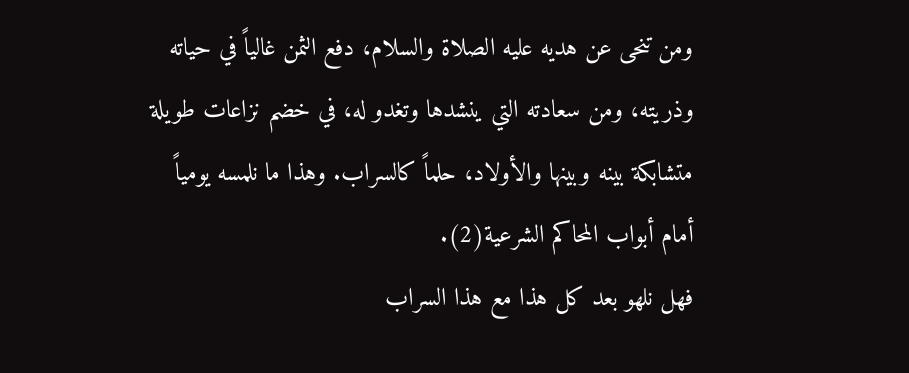ومن تنحى عن هديه عليه الصلاة والسلام، دفع الثمن غالياً في حياته وذريته، ومن سعادته التي ينشدها وتغدو له، في خضم نزاعات طويلة متشابكة بينه وبينها والأولاد، حلماً كالسراب. وهذا ما نلمسه يومياً أمام أبواب المحاكم الشرعية(2).
فهل نلهو بعد كل هذا مع هذا السراب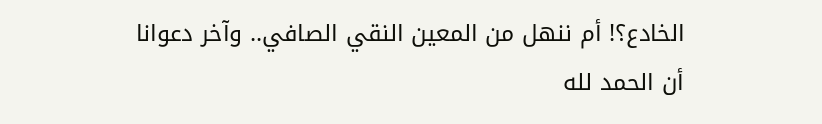الخادع؟! أم ننهل من المعين النقي الصافي.. وآخر دعوانا أن الحمد لله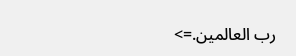رب العالمين.=>